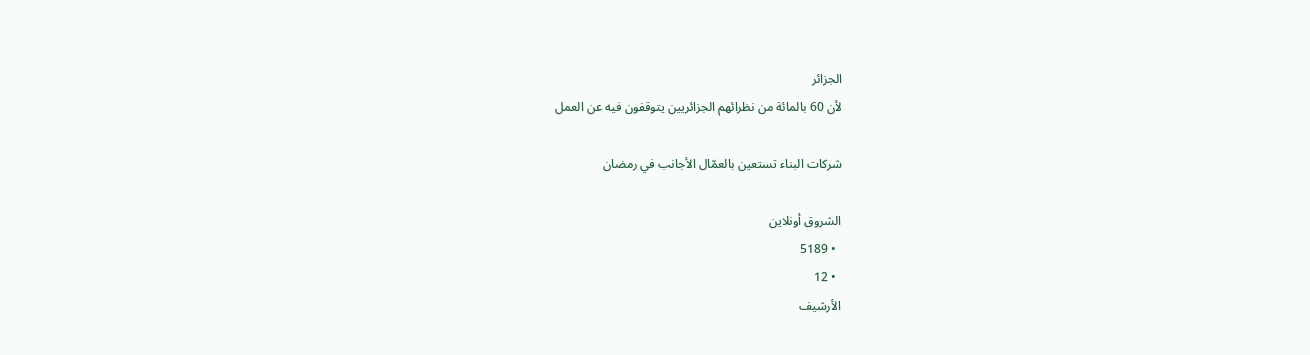الجزائر
لأن 60 بالمائة من نظرائهم الجزائريين يتوقفون فيه عن العمل

شركات البناء تستعين بالعمّال الأجانب في رمضان

الشروق أونلاين
  • 5189
  • 12
الأرشيف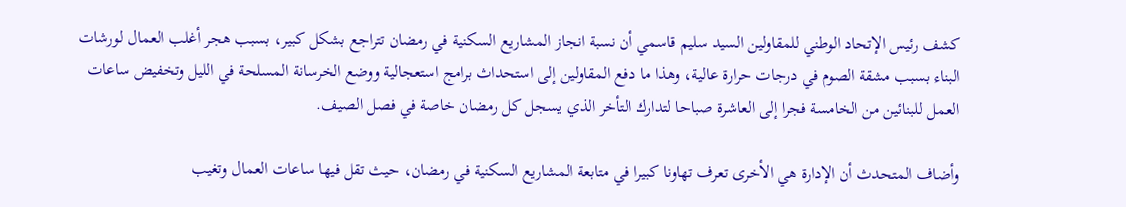كشف رئيس الإتحاد الوطني للمقاولين السيد سليم قاسمي أن نسبة انجاز المشاريع السكنية في رمضان تتراجع بشكل كبير، بسبب هجر أغلب العمال لورشات البناء بسبب مشقة الصوم في درجات حرارة عالية، وهذا ما دفع المقاولين إلى استحداث برامج استعجالية ووضع الخرسانة المسلحة في الليل وتخفيض ساعات العمل للبنائين من الخامسة فجرا إلى العاشرة صباحا لتدارك التأخر الذي يسجل كل رمضان خاصة في فصل الصيف.

وأضاف المتحدث أن الإدارة هي الأخرى تعرف تهاونا كبيرا في متابعة المشاريع السكنية في رمضان، حيث تقل فيها ساعات العمال وتغيب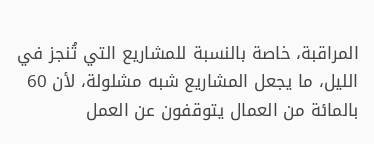المراقبة، خاصة بالنسبة للمشاريع التي تُنجز في الليل، ما يجعل المشاريع شبه مشلولة، لأن 60 بالمائة من العمال يتوقفون عن العمل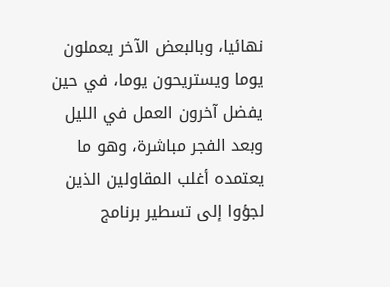نهائيا، وبالبعض الآخر يعملون يوما ويستريحون يوما، في حين يفضل آخرون العمل في الليل وبعد الفجر مباشرة، وهو ما يعتمده أغلب المقاولين الذين لجؤوا إلى تسطير برنامج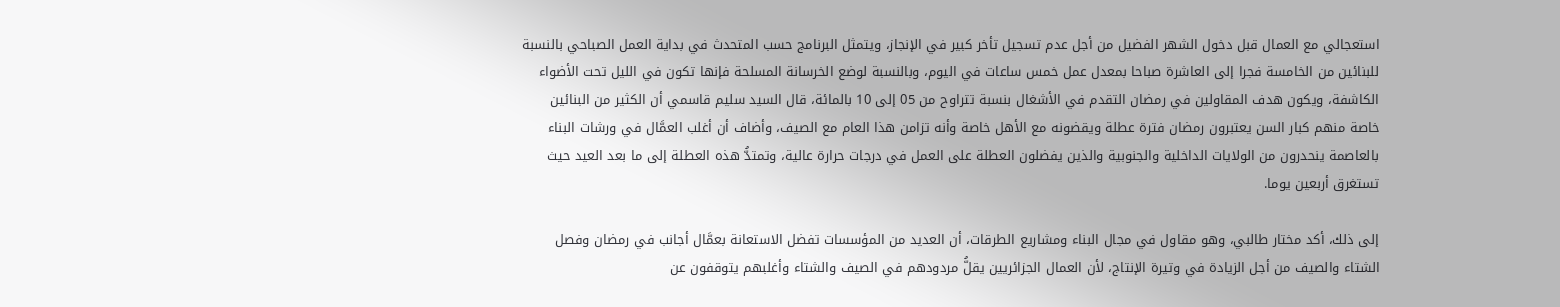استعجالي مع العمال قبل دخول الشهر الفضيل من أجل عدم تسجيل تأخر كبير في الإنجاز، ويتمثل البرنامج حسب المتحدث في بداية العمل الصباحي بالنسبة للبنائين من الخامسة فجرا إلى العاشرة صباحا بمعدل عمل خمس ساعات في اليوم، وبالنسبة لوضع الخرسانة المسلحة فإنها تكون في الليل تحت الأضواء الكاشفة، ويكون هدف المقاولين في رمضان التقدم في الأشغال بنسبة تتراوح من 05 إلى 10 بالمائة، قال السيد سليم قاسمي أن الكثير من البنائين خاصة منهم كبار السن يعتبرون رمضان فترة عطلة ويقضونه مع الأهل خاصة وأنه تزامن هذا العام مع الصيف، وأضاف أن أغلب العمَّال في ورشات البناء بالعاصمة ينحدرون من الولايات الداخلية والجنوبية والذين يفضلون العطلة على العمل في درجات حرارة عالية، وتمتدُّ هذه العطلة إلى ما بعد العيد حيث تستغرق أربعين يوما.

إلى ذلك، أكد مختار طالبي، وهو مقاول في مجال البناء ومشاريع الطرقات، أن العديد من المؤسسات تفضل الاستعانة بعمَّال أجانب في رمضان وفصل الشتاء والصيف من أجل الزيادة في وتيرة الإنتاج، لأن العمال الجزائريين يقلُّ مردودهم في الصيف والشتاء وأغلبهم يتوقفون عن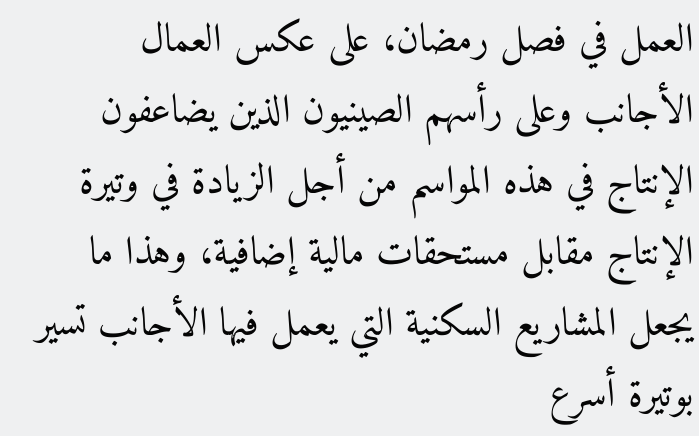العمل في فصل رمضان، على عكس العمال الأجانب وعلى رأسهم الصينيون الذين يضاعفون الإنتاج في هذه المواسم من أجل الزيادة في وتيرة الإنتاج مقابل مستحقات مالية إضافية، وهذا ما يجعل المشاريع السكنية التي يعمل فيها الأجانب تسير بوتيرة أسرع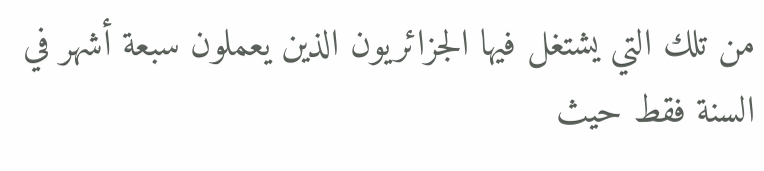من تلك التي يشتغل فيها الجزائريون الذين يعملون سبعة أشهر في السنة فقط حيث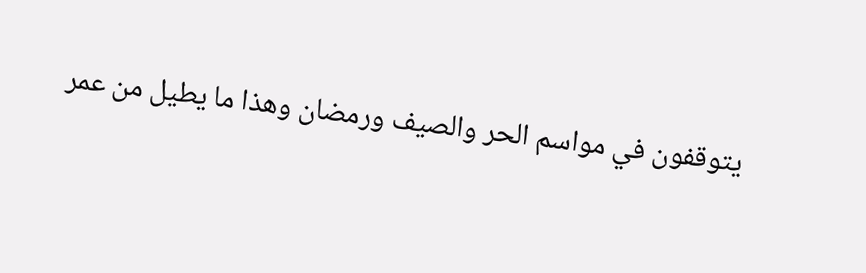يتوقفون في مواسم الحر والصيف ورمضان وهذا ما يطيل من عمر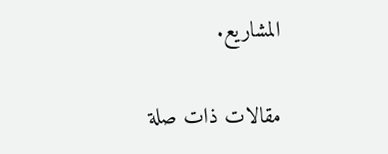المشاريع.

مقالات ذات صلة